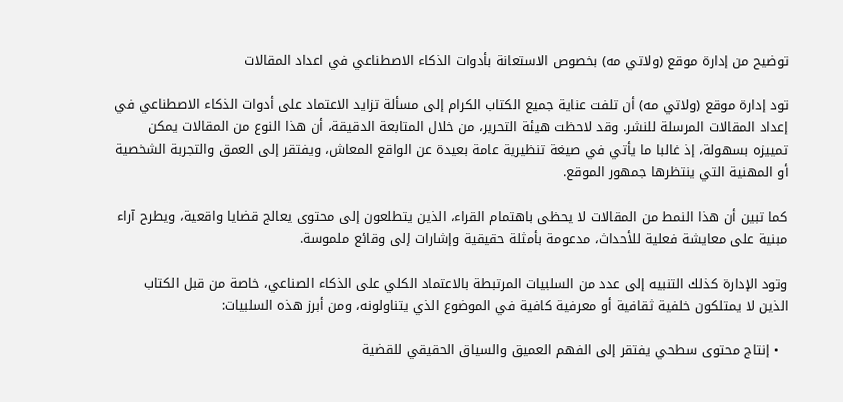توضيح من إدارة موقع (ولاتي مه) بخصوص الاستعانة بأدوات الذكاء الاصطناعي في اعداد المقالات

تود إدارة موقع (ولاتي مه) أن تلفت عناية جميع الكتاب الكرام إلى مسألة تزايد الاعتماد على أدوات الذكاء الاصطناعي في إعداد المقالات المرسلة للنشر. وقد لاحظت هيئة التحرير، من خلال المتابعة الدقيقة، أن هذا النوع من المقالات يمكن تمييزه بسهولة، إذ غالبا ما يأتي في صيغة تنظيرية عامة بعيدة عن الواقع المعاش، ويفتقر إلى العمق والتجربة الشخصية أو المهنية التي ينتظرها جمهور الموقع.

كما تبين أن هذا النمط من المقالات لا يحظى باهتمام القراء، الذين يتطلعون إلى محتوى يعالج قضايا واقعية، ويطرح آراء مبنية على معايشة فعلية للأحداث، مدعومة بأمثلة حقيقية وإشارات إلى وقائع ملموسة.

وتود الإدارة كذلك التنبيه إلى عدد من السلبيات المرتبطة بالاعتماد الكلي على الذكاء الصناعي، خاصة من قبل الكتاب الذين لا يمتلكون خلفية ثقافية أو معرفية كافية في الموضوع الذي يتناولونه، ومن أبرز هذه السلبيات:

  • إنتاج محتوى سطحي يفتقر إلى الفهم العميق والسياق الحقيقي للقضية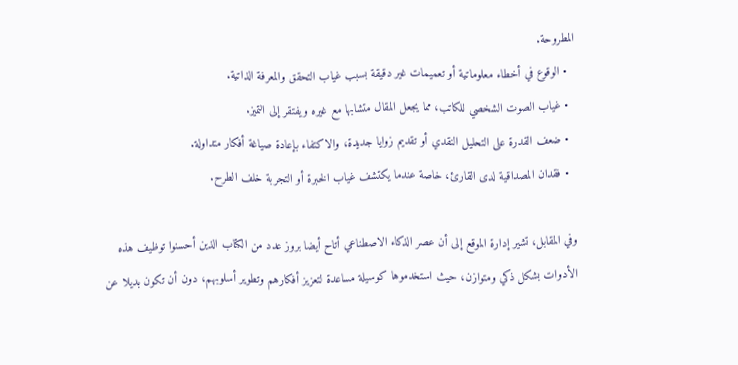المطروحة.
  • الوقوع في أخطاء معلوماتية أو تعميمات غير دقيقة بسبب غياب التحقق والمعرفة الذاتية.
  • غياب الصوت الشخصي للكاتب، مما يجعل المقال متشابها مع غيره ويفتقر إلى التميز.
  • ضعف القدرة على التحليل النقدي أو تقديم زوايا جديدة، والاكتفاء بإعادة صياغة أفكار متداولة.
  • فقدان المصداقية لدى القارئ، خاصة عندما يكتشف غياب الخبرة أو التجربة خلف الطرح.

وفي المقابل، تشير إدارة الموقع إلى أن عصر الذكاء الاصطناعي أتاح أيضا بروز عدد من الكتاب الذين أحسنوا توظيف هذه الأدوات بشكل ذكي ومتوازن، حيث استخدموها كوسيلة مساعدة لتعزيز أفكارهم وتطوير أسلوبهم، دون أن تكون بديلا عن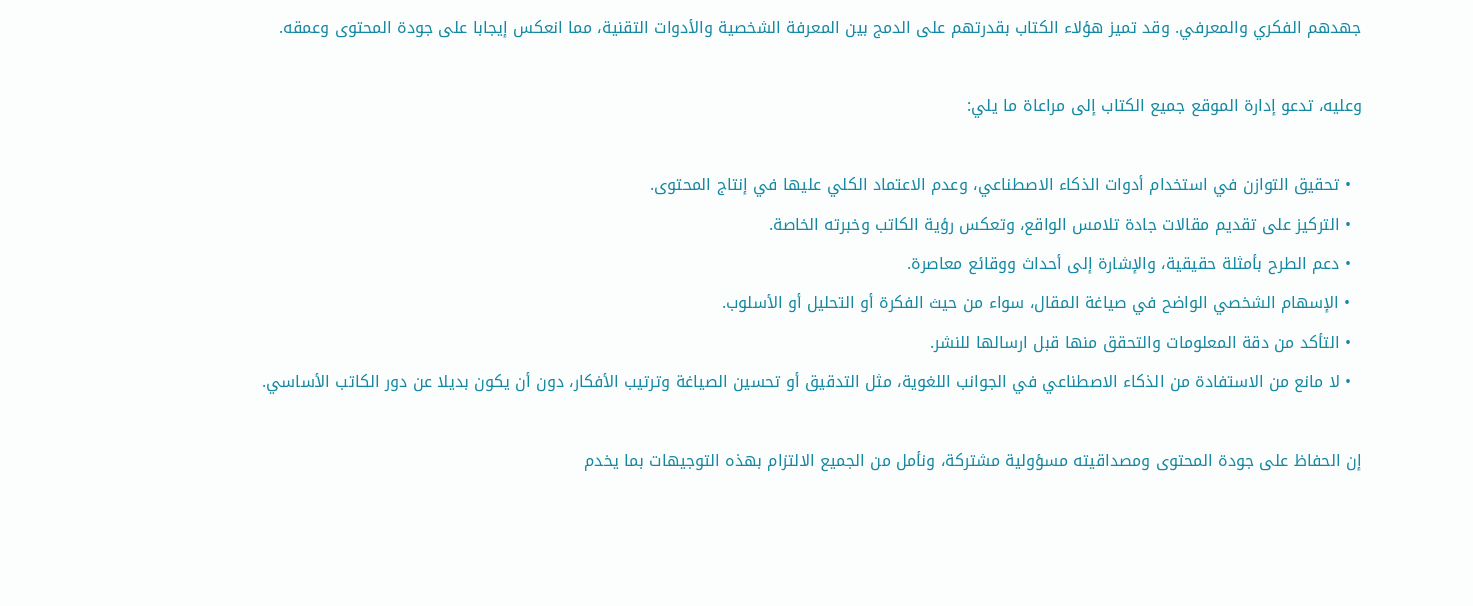جهدهم الفكري والمعرفي. وقد تميز هؤلاء الكتاب بقدرتهم على الدمج بين المعرفة الشخصية والأدوات التقنية، مما انعكس إيجابا على جودة المحتوى وعمقه.

وعليه، تدعو إدارة الموقع جميع الكتاب إلى مراعاة ما يلي:

  • تحقيق التوازن في استخدام أدوات الذكاء الاصطناعي، وعدم الاعتماد الكلي عليها في إنتاج المحتوى.
  • التركيز على تقديم مقالات جادة تلامس الواقع، وتعكس رؤية الكاتب وخبرته الخاصة.
  • دعم الطرح بأمثلة حقيقية، والإشارة إلى أحداث ووقائع معاصرة.
  • الإسهام الشخصي الواضح في صياغة المقال، سواء من حيث الفكرة أو التحليل أو الأسلوب.
  • التأكد من دقة المعلومات والتحقق منها قبل ارسالها للنشر.
  • لا مانع من الاستفادة من الذكاء الاصطناعي في الجوانب اللغوية، مثل التدقيق أو تحسين الصياغة وترتيب الأفكار، دون أن يكون بديلا عن دور الكاتب الأساسي.

إن الحفاظ على جودة المحتوى ومصداقيته مسؤولية مشتركة، ونأمل من الجميع الالتزام بهذه التوجيهات بما يخدم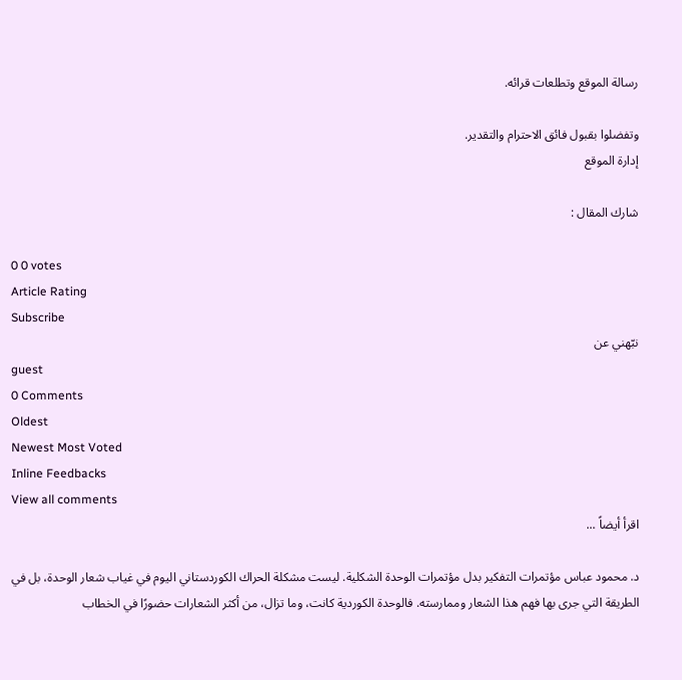رسالة الموقع وتطلعات قرائه.

وتفضلوا بقبول فائق الاحترام والتقدير.
إدارة الموقع

شارك المقال :

0 0 votes
Article Rating
Subscribe
نبّهني عن
guest
0 Comments
Oldest
Newest Most Voted
Inline Feedbacks
View all comments
اقرأ أيضاً ...

د. محمود عباس مؤتمرات التفكير بدل مؤتمرات الوحدة الشكلية. ليست مشكلة الحراك الكوردستاني اليوم في غياب شعار الوحدة، بل في الطريقة التي جرى بها فهم هذا الشعار وممارسته. فالوحدة الكوردية كانت، وما تزال، من أكثر الشعارات حضورًا في الخطاب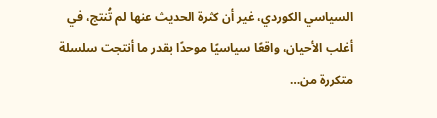السياسي الكوردي، غير أن كثرة الحديث عنها لم تُنتج، في أغلب الأحيان، واقعًا سياسيًا موحدًا بقدر ما أنتجت سلسلة متكررة من…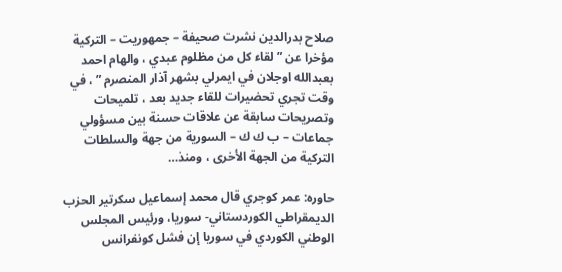صلاح بدرالدين نشرت صحيفة – جمهوريت – التركية مؤخرا عن ” لقاء كل من مظلوم عبدي ، والهام احمد بعبدالله اوجلان في ايمرلي بشهر آذار المنصرم ” ، في وقت تجري تحضيرات للقاء جديد بعد ، تلميحات وتصريحات سابقة عن علاقات حسنة بين مسؤولي جماعات – ب ك ك – السورية من جهة والسلطات التركية من الجهة الأخرى ، ومنذ…

حاوره: عمر كوجري قال محمد إسماعيل سكرتير الحزب الديمقراطي الكوردستاني- سوريا، ورئيس المجلس الوطني الكوردي في سوريا إن فشل كونفرانس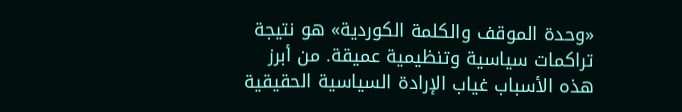«وحدة الموقف والكلمة الكوردية» هو نتيجة تراكمات سياسية وتنظيمية عميقة. من أبرز هذه الأسباب غياب الإرادة السياسية الحقيقية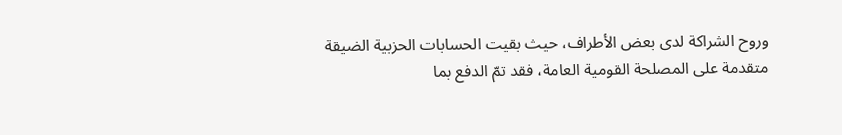وروح الشراكة لدى بعض الأطراف، حيث بقيت الحسابات الحزبية الضيقة متقدمة على المصلحة القومية العامة، فقد تمّ الدفع بما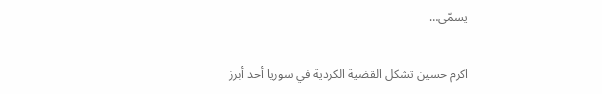يسمّى…

اكرم حسين تشكل القضية الكردية في سوريا أحد أبرز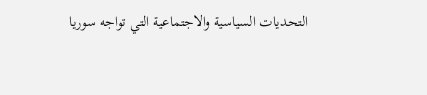التحديات السياسية والاجتماعية التي تواجه سوريا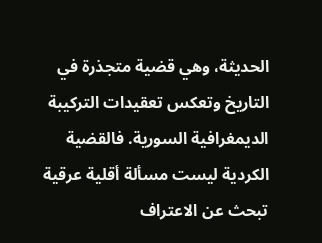الحديثة، وهي قضية متجذرة في التاريخ وتعكس تعقيدات التركيبة الديمغرافية السورية. فالقضية الكردية ليست مسألة أقلية عرقية تبحث عن الاعتراف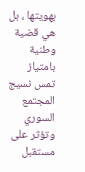بهويتها ، بل هي قضية وطنية بامتياز تمس نسيج المجتمع السوري وتؤثر على مستقبل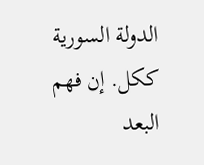الدولة السورية ككل. إن فهم البعد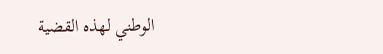الوطني لهذه القضية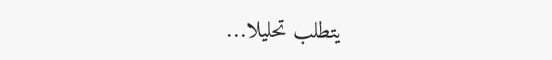يتطلب تحليلا…